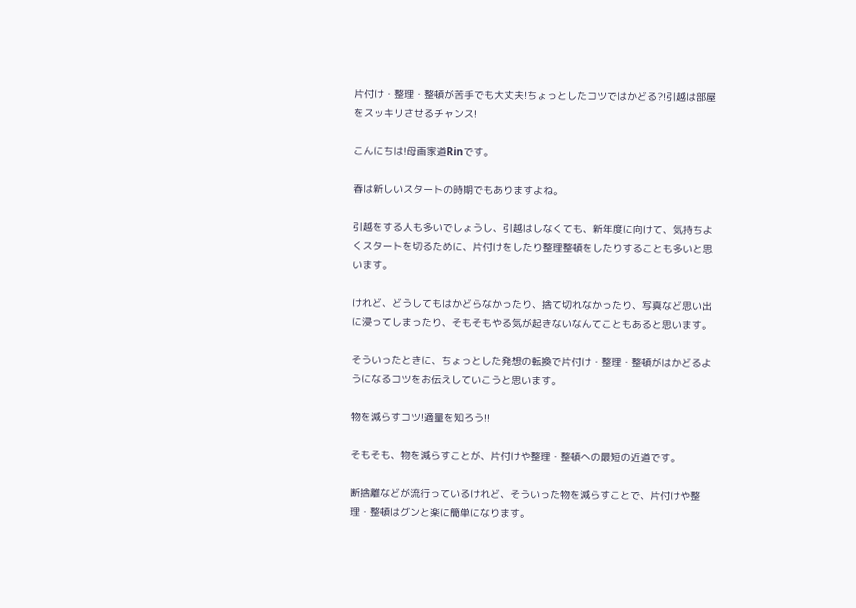片付け・整理・整頓が苦手でも大丈夫!ちょっとしたコツではかどる?!引越は部屋をスッキリさせるチャンス!

こんにちは!母画家道Rinです。

春は新しいスタートの時期でもありますよね。

引越をする人も多いでしょうし、引越はしなくても、新年度に向けて、気持ちよくスタートを切るために、片付けをしたり整理整頓をしたりすることも多いと思います。

けれど、どうしてもはかどらなかったり、捨て切れなかったり、写真など思い出に浸ってしまったり、そもそもやる気が起きないなんてこともあると思います。

そういったときに、ちょっとした発想の転換で片付け・整理・整頓がはかどるようになるコツをお伝えしていこうと思います。

物を減らすコツ!適量を知ろう!!

そもそも、物を減らすことが、片付けや整理・整頓への最短の近道です。

断捨離などが流行っているけれど、そういった物を減らすことで、片付けや整理・整頓はグンと楽に簡単になります。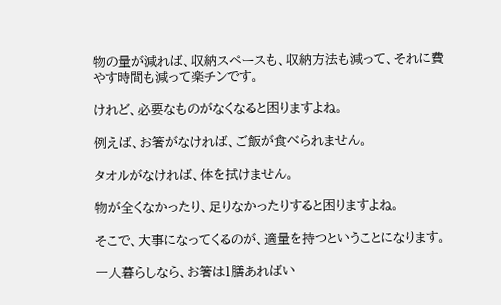物の量が減れば、収納スペースも、収納方法も減って、それに費やす時間も減って楽チンです。

けれど、必要なものがなくなると困りますよね。

例えば、お箸がなければ、ご飯が食べられません。

タオルがなければ、体を拭けません。

物が全くなかったり、足りなかったりすると困りますよね。

そこで、大事になってくるのが、適量を持つということになります。

一人暮らしなら、お箸は1膳あればい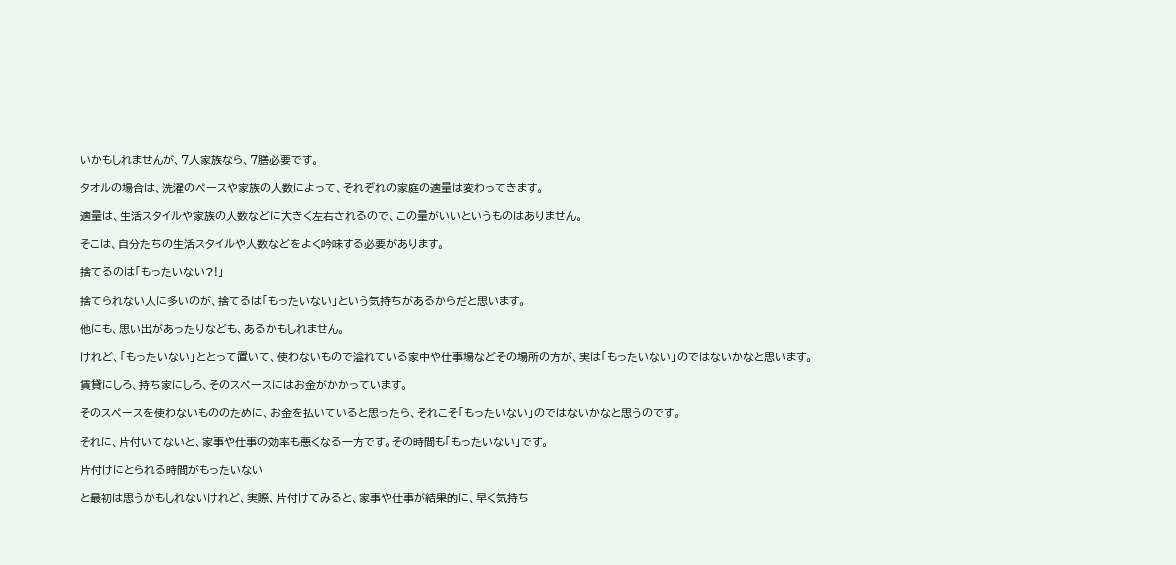いかもしれませんが、7人家族なら、7膳必要です。

タオルの場合は、洗濯のペースや家族の人数によって、それぞれの家庭の適量は変わってきます。

適量は、生活スタイルや家族の人数などに大きく左右されるので、この量がいいというものはありません。

そこは、自分たちの生活スタイルや人数などをよく吟味する必要があります。

捨てるのは「もったいない?!」

捨てられない人に多いのが、捨てるは「もったいない」という気持ちがあるからだと思います。

他にも、思い出があったりなども、あるかもしれません。

けれど、「もったいない」ととって置いて、使わないもので溢れている家中や仕事場などその場所の方が、実は「もったいない」のではないかなと思います。

賃貸にしろ、持ち家にしろ、そのスペースにはお金がかかっています。

そのスペースを使わないもののために、お金を払いていると思ったら、それこそ「もったいない」のではないかなと思うのです。

それに、片付いてないと、家事や仕事の効率も悪くなる一方です。その時間も「もったいない」です。

片付けにとられる時間がもったいない

と最初は思うかもしれないけれど、実際、片付けてみると、家事や仕事が結果的に、早く気持ち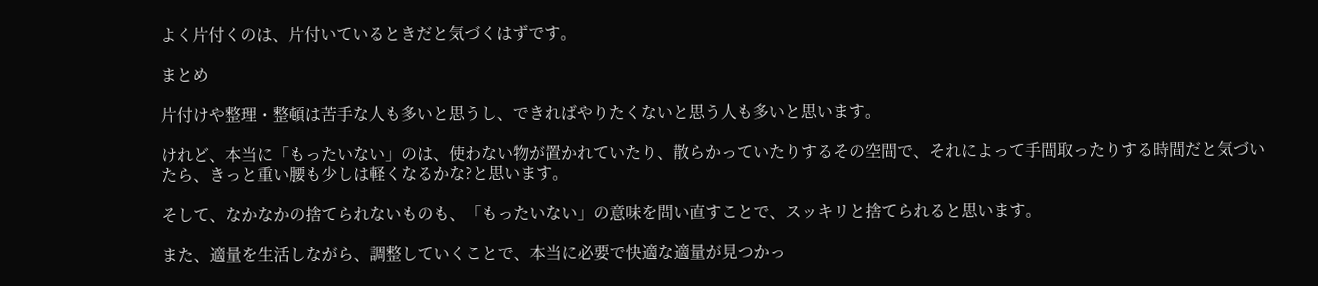よく片付くのは、片付いているときだと気づくはずです。

まとめ

片付けや整理・整頓は苦手な人も多いと思うし、できればやりたくないと思う人も多いと思います。

けれど、本当に「もったいない」のは、使わない物が置かれていたり、散らかっていたりするその空間で、それによって手間取ったりする時間だと気づいたら、きっと重い腰も少しは軽くなるかな?と思います。

そして、なかなかの捨てられないものも、「もったいない」の意味を問い直すことで、スッキリと捨てられると思います。

また、適量を生活しながら、調整していくことで、本当に必要で快適な適量が見つかっ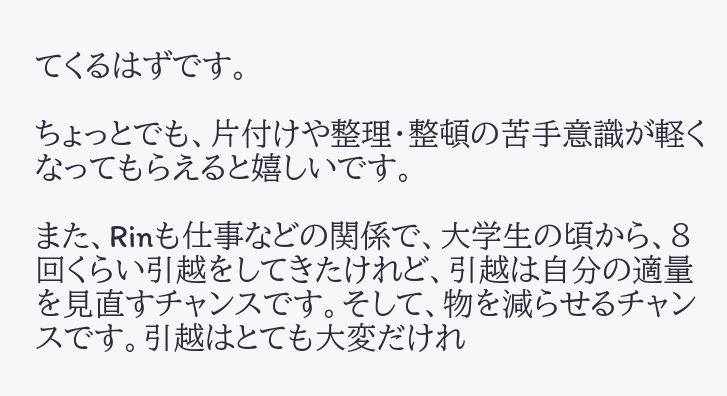てくるはずです。

ちょっとでも、片付けや整理・整頓の苦手意識が軽くなってもらえると嬉しいです。

また、Rinも仕事などの関係で、大学生の頃から、8回くらい引越をしてきたけれど、引越は自分の適量を見直すチャンスです。そして、物を減らせるチャンスです。引越はとても大変だけれ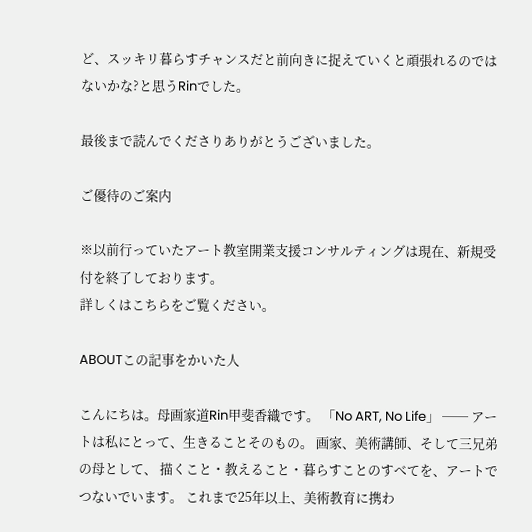ど、スッキリ暮らすチャンスだと前向きに捉えていくと頑張れるのではないかな?と思うRinでした。

最後まで読んでくださりありがとうございました。

ご優待のご案内

※以前行っていたアート教室開業支援コンサルティングは現在、新規受付を終了しております。
詳しくはこちらをご覧ください。

ABOUTこの記事をかいた人

こんにちは。母画家道Rin甲斐香織です。 「No ART, No Life」 ── アートは私にとって、生きることそのもの。 画家、美術講師、そして三兄弟の母として、 描くこと・教えること・暮らすことのすべてを、アートでつないでいます。 これまで25年以上、美術教育に携わ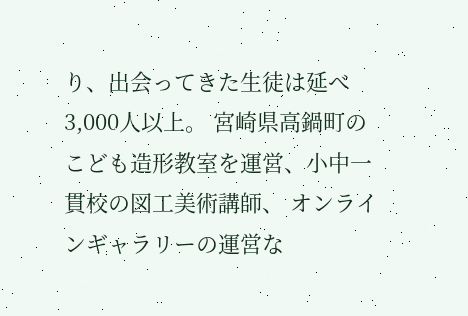り、出会ってきた生徒は延べ3,000人以上。 宮崎県高鍋町のこども造形教室を運営、小中一貫校の図工美術講師、 オンラインギャラリーの運営な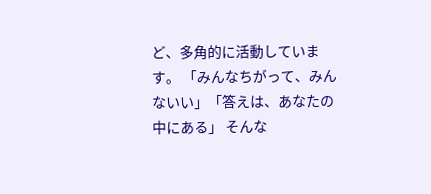ど、多角的に活動しています。 「みんなちがって、みんないい」「答えは、あなたの中にある」 そんな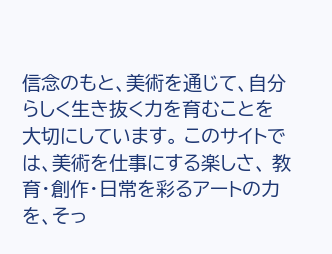信念のもと、美術を通じて、自分らしく生き抜く力を育むことを大切にしています。 このサイトでは、美術を仕事にする楽しさ、 教育・創作・日常を彩るアートの力を、そっ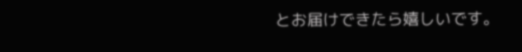とお届けできたら嬉しいです。